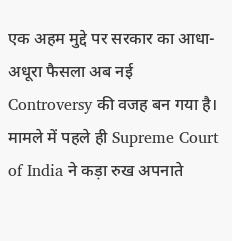एक अहम मुद्दे पर सरकार का आधा-अधूरा फैसला अब नई Controversy की वजह बन गया है। मामले में पहले ही Supreme Court of India ने कड़ा रुख अपनाते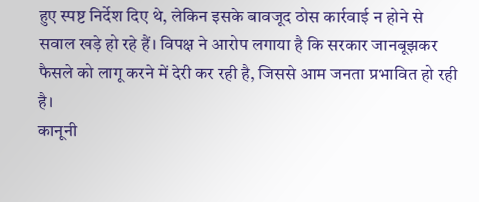हुए स्पष्ट निर्देश दिए थे, लेकिन इसके बावजूद ठोस कार्रवाई न होने से सवाल खड़े हो रहे हैं। विपक्ष ने आरोप लगाया है कि सरकार जानबूझकर फैसले को लागू करने में देरी कर रही है, जिससे आम जनता प्रभावित हो रही है।
कानूनी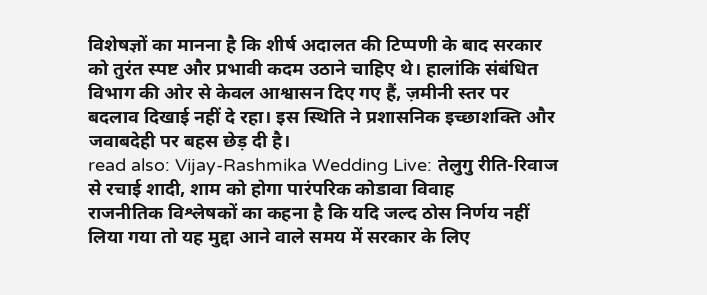विशेषज्ञों का मानना है कि शीर्ष अदालत की टिप्पणी के बाद सरकार को तुरंत स्पष्ट और प्रभावी कदम उठाने चाहिए थे। हालांकि संबंधित विभाग की ओर से केवल आश्वासन दिए गए हैं, ज़मीनी स्तर पर बदलाव दिखाई नहीं दे रहा। इस स्थिति ने प्रशासनिक इच्छाशक्ति और जवाबदेही पर बहस छेड़ दी है।
read also: Vijay-Rashmika Wedding Live: तेलुगु रीति-रिवाज से रचाई शादी, शाम को होगा पारंपरिक कोडावा विवाह
राजनीतिक विश्लेषकों का कहना है कि यदि जल्द ठोस निर्णय नहीं लिया गया तो यह मुद्दा आने वाले समय में सरकार के लिए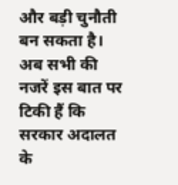और बड़ी चुनौती बन सकता है। अब सभी की नजरें इस बात पर टिकी हैं कि सरकार अदालत के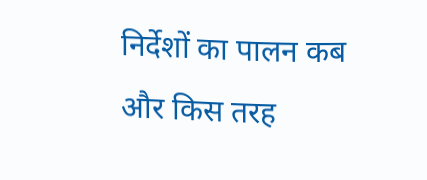निर्देशों का पालन कब और किस तरह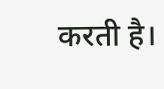करती है।